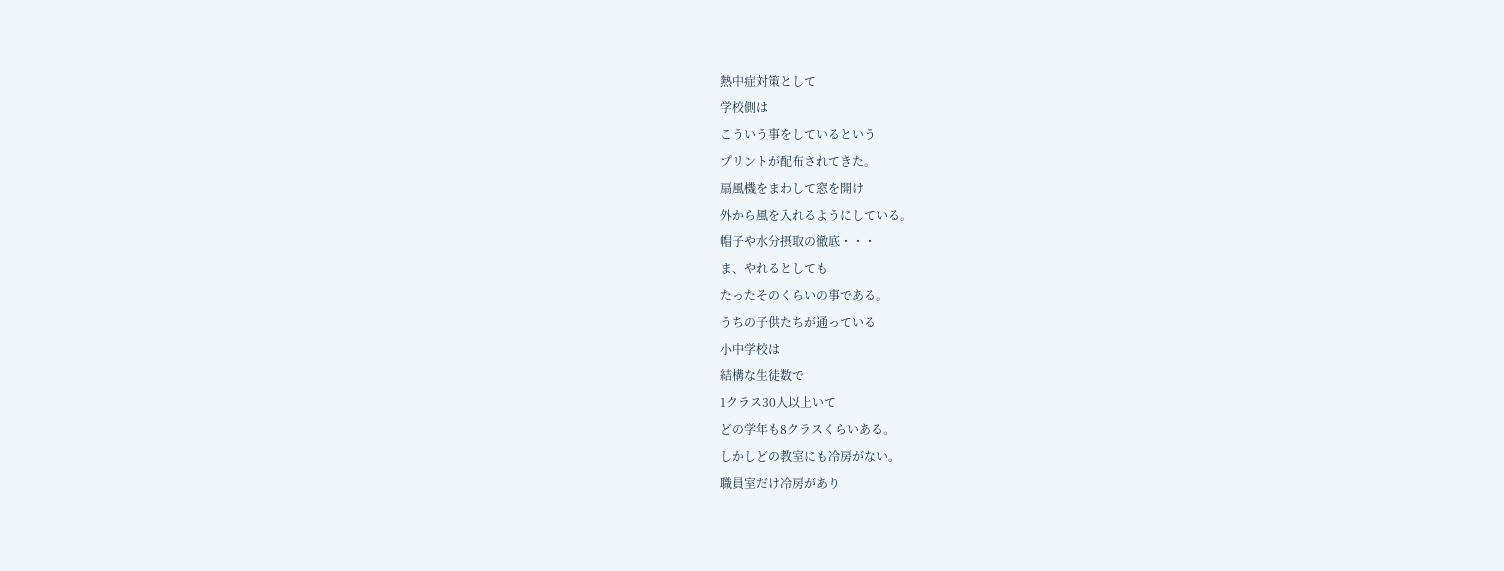熱中症対策として
学校側は
こういう事をしているという
プリントが配布されてきた。
扇風機をまわして窓を開け
外から風を入れるようにしている。
帽子や水分摂取の徹底・・・
ま、やれるとしても
たったそのくらいの事である。
うちの子供たちが通っている
小中学校は
結構な生徒数で
1クラス30人以上いて
どの学年も8クラスくらいある。
しかしどの教室にも冷房がない。
職員室だけ冷房があり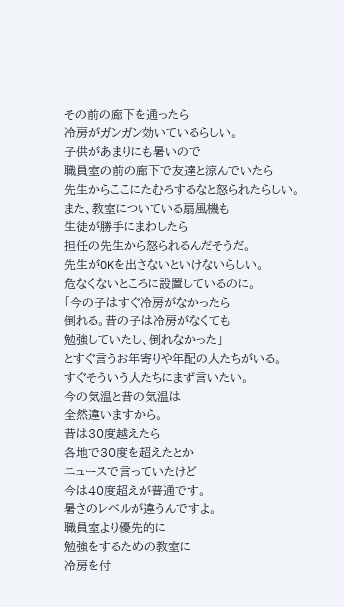その前の廊下を通ったら
冷房がガンガン効いているらしい。
子供があまりにも暑いので
職員室の前の廊下で友達と涼んでいたら
先生からここにたむろするなと怒られたらしい。
また、教室についている扇風機も
生徒が勝手にまわしたら
担任の先生から怒られるんだそうだ。
先生がOKを出さないといけないらしい。
危なくないところに設置しているのに。
「今の子はすぐ冷房がなかったら
倒れる。昔の子は冷房がなくても
勉強していたし、倒れなかった」
とすぐ言うお年寄りや年配の人たちがいる。
すぐそういう人たちにまず言いたい。
今の気温と昔の気温は
全然違いますから。
昔は30度越えたら
各地で30度を超えたとか
ニュースで言っていたけど
今は40度超えが普通です。
暑さのレベルが違うんですよ。
職員室より優先的に
勉強をするための教室に
冷房を付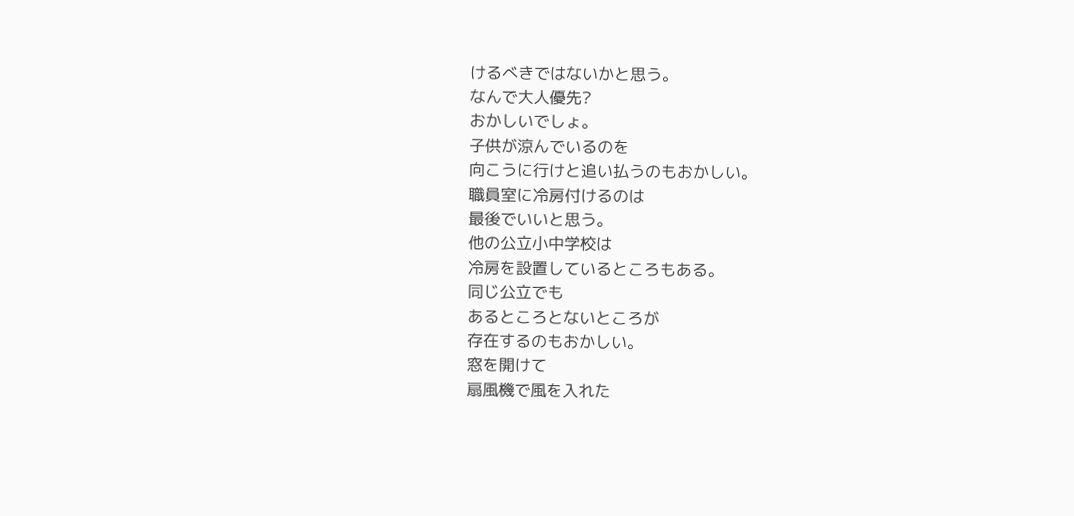けるべきではないかと思う。
なんで大人優先?
おかしいでしょ。
子供が涼んでいるのを
向こうに行けと追い払うのもおかしい。
職員室に冷房付けるのは
最後でいいと思う。
他の公立小中学校は
冷房を設置しているところもある。
同じ公立でも
あるところとないところが
存在するのもおかしい。
窓を開けて
扇風機で風を入れた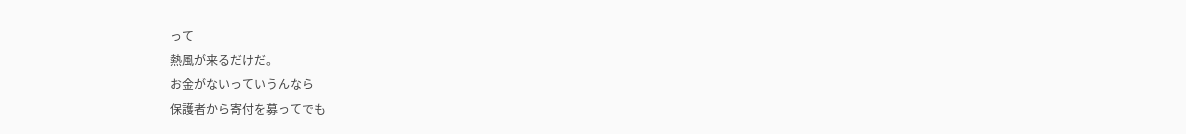って
熱風が来るだけだ。
お金がないっていうんなら
保護者から寄付を募ってでも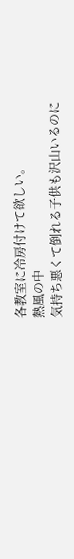各教室に冷房付けて欲しい。
熱風の中
気持ち悪くて倒れる子供も沢山いるのに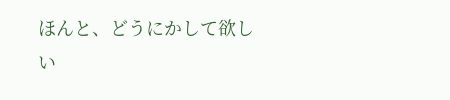ほんと、どうにかして欲しい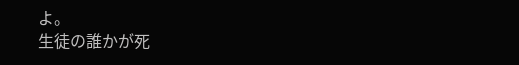よ。
生徒の誰かが死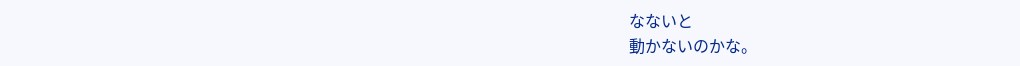なないと
動かないのかな。